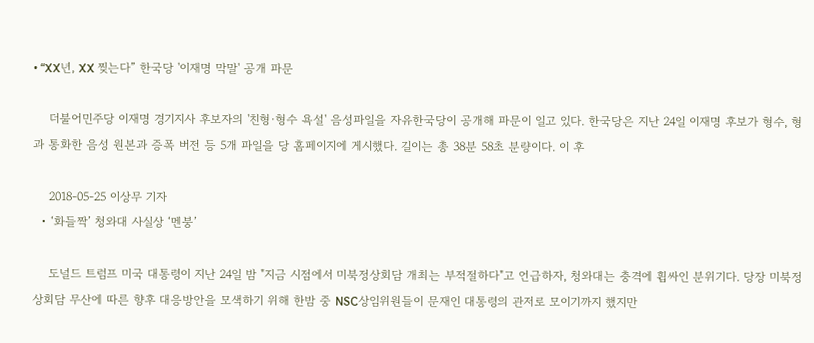• “XX년, XX 찢는다” 한국당 '이재명 막말' 공개 파문

    더불어민주당 이재명 경기지사 후보자의 '친형·형수 욕설' 음성파일을 자유한국당이 공개해 파문이 일고 있다. 한국당은 지난 24일 이재명 후보가 형수, 형과 통화한 음성 원본과 증폭 버전 등 5개 파일을 당 홈페이지에 게시했다. 길이는 총 38분 58초 분량이다. 이 후

    2018-05-25 이상무 기자
  • ‘화들짝’ 청와대 사실상 ‘멘붕’

    도널드 트럼프 미국 대통령이 지난 24일 밤 "지금 시점에서 미북정상회담 개최는 부적절하다"고 언급하자, 청와대는 충격에 휩싸인 분위기다. 당장 미북정상회담 무산에 따른 향후 대응방안을 모색하기 위해 한밤 중 NSC상임위원들이 문재인 대통령의 관저로 모이기까지 했지만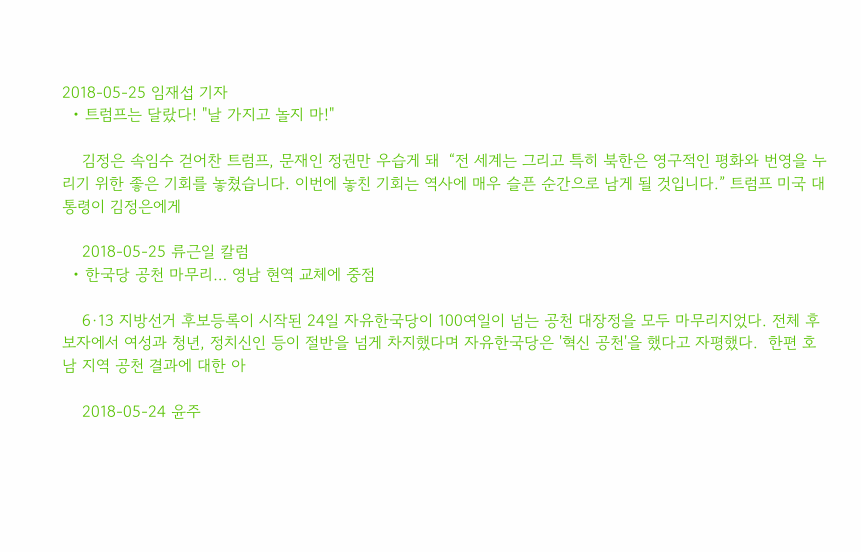2018-05-25 임재섭 기자
  • 트럼프는 달랐다! "날 가지고 놀지 마!"

    김정은 속임수 걷어찬 트럼프, 문재인 정권만 우습게 돼  “전 세계는 그리고 특히 북한은 영구적인 평화와 번영을 누리기 위한 좋은 기회를 놓쳤습니다. 이번에 놓친 기회는 역사에 매우 슬픈 순간으로 남게 될 것입니다.” 트럼프 미국 대통령이 김정은에게

    2018-05-25 류근일 칼럼
  • 한국당 공천 마무리… 영남 현역 교체에 중점

    6·13 지방선거 후보등록이 시작된 24일 자유한국당이 100여일이 넘는 공천 대장정을 모두 마무리지었다. 전체 후보자에서 여성과 청년, 정치신인 등이 절반을 넘게 차지했다며 자유한국당은 '혁신 공천'을 했다고 자평했다.  한편 호남 지역 공천 결과에 대한 아

    2018-05-24 윤주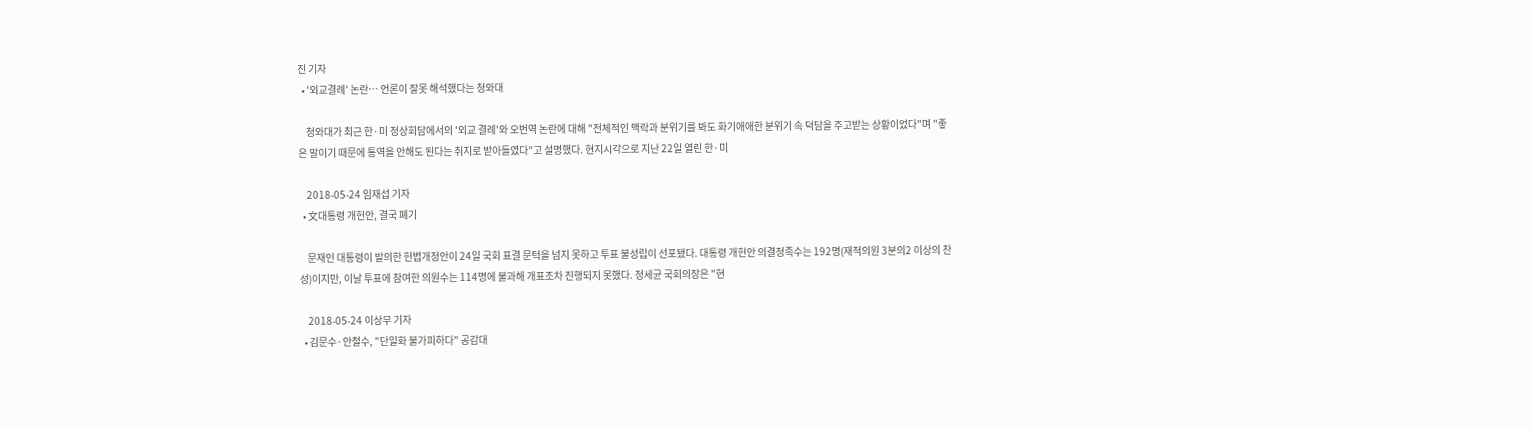진 기자
  • '외교결례' 논란… 언론이 잘못 해석했다는 청와대

    청와대가 최근 한·미 정상회담에서의 '외교 결례'와 오번역 논란에 대해 "전체적인 맥락과 분위기를 봐도 화기애애한 분위기 속 덕담을 주고받는 상황이었다"며 "좋은 말이기 때문에 통역을 안해도 된다는 취지로 받아들였다"고 설명했다. 현지시각으로 지난 22일 열린 한·미

    2018-05-24 임재섭 기자
  • 文대통령 개헌안, 결국 폐기

    문재인 대통령이 발의한 헌법개정안이 24일 국회 표결 문턱을 넘지 못하고 투표 불성립이 선포됐다. 대통령 개헌안 의결정족수는 192명(재적의원 3분의2 이상의 찬성)이지만, 이날 투표에 참여한 의원수는 114명에 불과해 개표조차 진행되지 못했다. 정세균 국회의장은 "현

    2018-05-24 이상무 기자
  • 김문수·안철수, "단일화 불가피하다" 공감대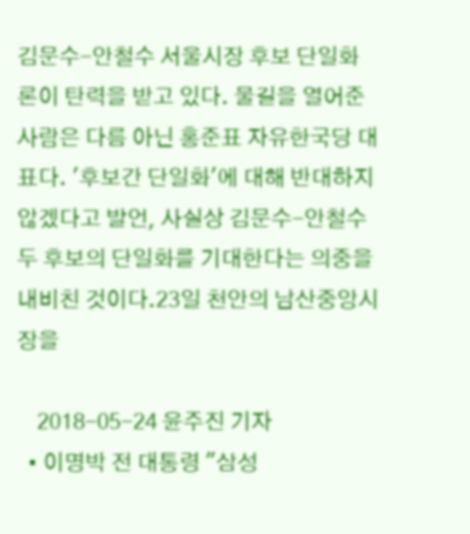김문수-안철수 서울시장 후보 단일화론이 탄력을 받고 있다. 물길을 열어준 사람은 다름 아닌 홍준표 자유한국당 대표다. '후보간 단일화'에 대해 반대하지 않겠다고 발언, 사실상 김문수-안철수 두 후보의 단일화를 기대한다는 의중을 내비친 것이다.23일 천안의 남산중앙시장을

    2018-05-24 윤주진 기자
  • 이명박 전 대통령 "삼성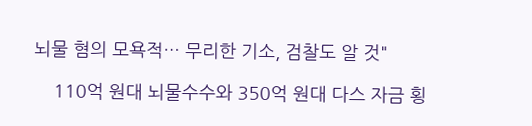뇌물 혐의 모욕적… 무리한 기소, 검찰도 알 것"

    110억 원대 뇌물수수와 350억 원대 다스 자금 횡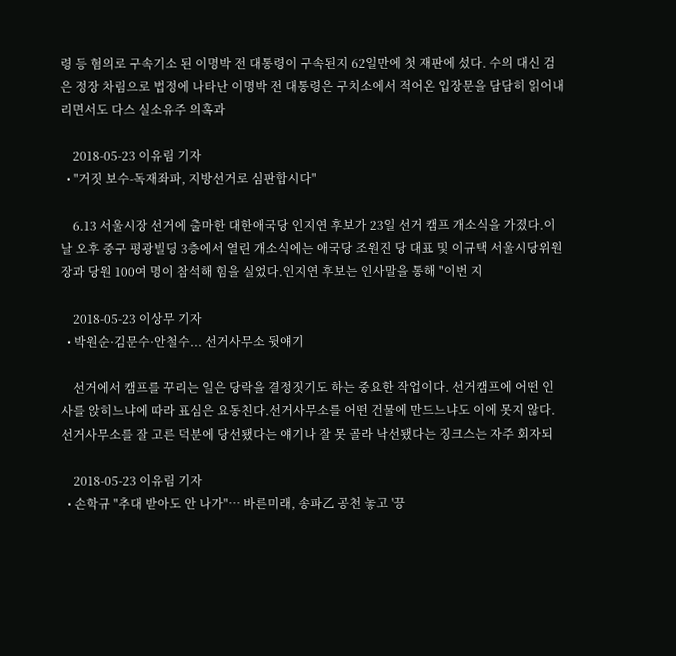령 등 혐의로 구속기소 된 이명박 전 대통령이 구속된지 62일만에 첫 재판에 섰다. 수의 대신 검은 정장 차림으로 법정에 나타난 이명박 전 대통령은 구치소에서 적어온 입장문을 담담히 읽어내리면서도 다스 실소유주 의혹과

    2018-05-23 이유림 기자
  • "거짓 보수-독재좌파, 지방선거로 심판합시다"

    6.13 서울시장 선거에 출마한 대한애국당 인지연 후보가 23일 선거 캠프 개소식을 가졌다.이날 오후 중구 평광빌딩 3층에서 열린 개소식에는 애국당 조원진 당 대표 및 이규택 서울시당위원장과 당원 100여 명이 참석해 힘을 실었다.인지연 후보는 인사말을 통해 "이번 지

    2018-05-23 이상무 기자
  • 박원순·김문수·안철수... 선거사무소 뒷얘기

    선거에서 캠프를 꾸리는 일은 당락을 결정짓기도 하는 중요한 작업이다. 선거캠프에 어떤 인사를 앉히느냐에 따라 표심은 요동친다.선거사무소를 어떤 건물에 만드느냐도 이에 못지 않다. 선거사무소를 잘 고른 덕분에 당선됐다는 얘기나 잘 못 골라 낙선됐다는 징크스는 자주 회자되

    2018-05-23 이유림 기자
  • 손학규 "추대 받아도 안 나가"… 바른미래, 송파乙 공천 놓고 '끙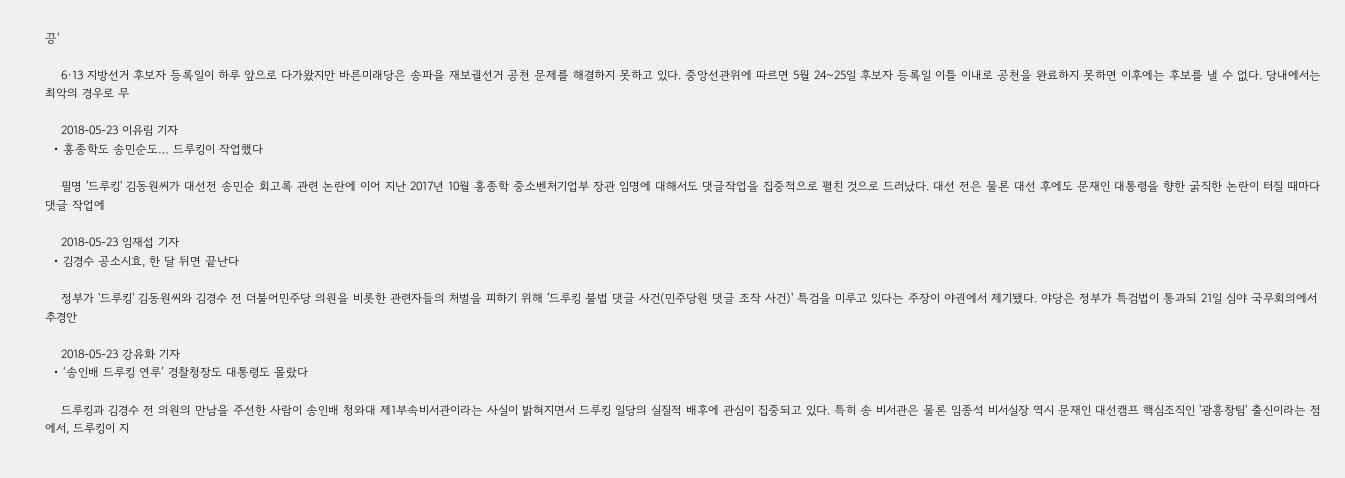끙'

    6·13 지방선거 후보자 등록일이 하루 앞으로 다가왔지만 바른미래당은 송파을 재보궐선거 공천 문제를 해결하지 못하고 있다. 중앙선관위에 따르면 5월 24~25일 후보자 등록일 이틀 이내로 공천을 완료하지 못하면 이후에는 후보를 낼 수 없다. 당내에서는 최악의 경우로 무

    2018-05-23 이유림 기자
  • 홍종학도 송민순도… 드루킹이 작업했다

    필명 '드루킹' 김동원씨가 대선전 송민순 회고록 관련 논란에 이어 지난 2017년 10월 홍종학 중소벤처기업부 장관 임명에 대해서도 댓글작업을 집중적으로 펼친 것으로 드러났다. 대선 전은 물론 대선 후에도 문재인 대통령을 향한 굵직한 논란이 터질 때마다 댓글 작업에

    2018-05-23 임재섭 기자
  • 김경수 공소시효, 한 달 뒤면 끝난다

    정부가 '드루킹' 김동원씨와 김경수 전 더불어민주당 의원을 비롯한 관련자들의 처벌을 피하기 위해 '드루킹 불법 댓글 사건(민주당원 댓글 조작 사건)' 특검을 미루고 있다는 주장이 야권에서 제기됐다. 야당은 정부가 특검법이 통과되 21일 심야 국무회의에서 추경안

    2018-05-23 강유화 기자
  • ‘송인배 드루킹 연루’ 경찰청장도 대통령도 몰랐다

    드루킹과 김경수 전 의원의 만남을 주선한 사람이 송인배 청와대 제1부속비서관이라는 사실이 밝혀지면서 드루킹 일당의 실질적 배후에 관심이 집중되고 있다. 특히 송 비서관은 물론 임종석 비서실장 역시 문재인 대선캠프 핵심조직인 '광흥창팀' 출신이라는 점에서, 드루킹이 지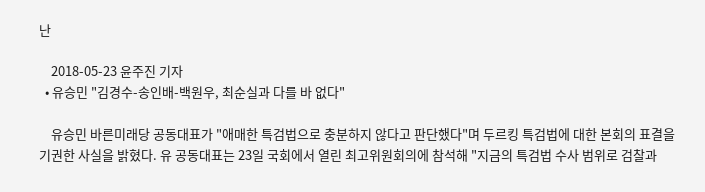난

    2018-05-23 윤주진 기자
  • 유승민 "김경수-송인배-백원우, 최순실과 다를 바 없다"

    유승민 바른미래당 공동대표가 "애매한 특검법으로 충분하지 않다고 판단했다"며 두르킹 특검법에 대한 본회의 표결을 기권한 사실을 밝혔다. 유 공동대표는 23일 국회에서 열린 최고위원회의에 참석해 "지금의 특검법 수사 범위로 검찰과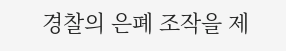경찰의 은폐 조작을 제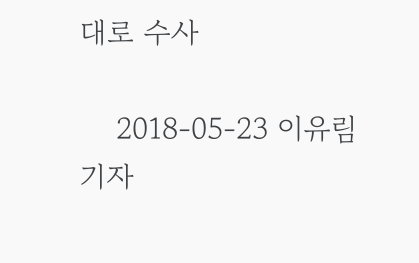대로 수사

    2018-05-23 이유림 기자